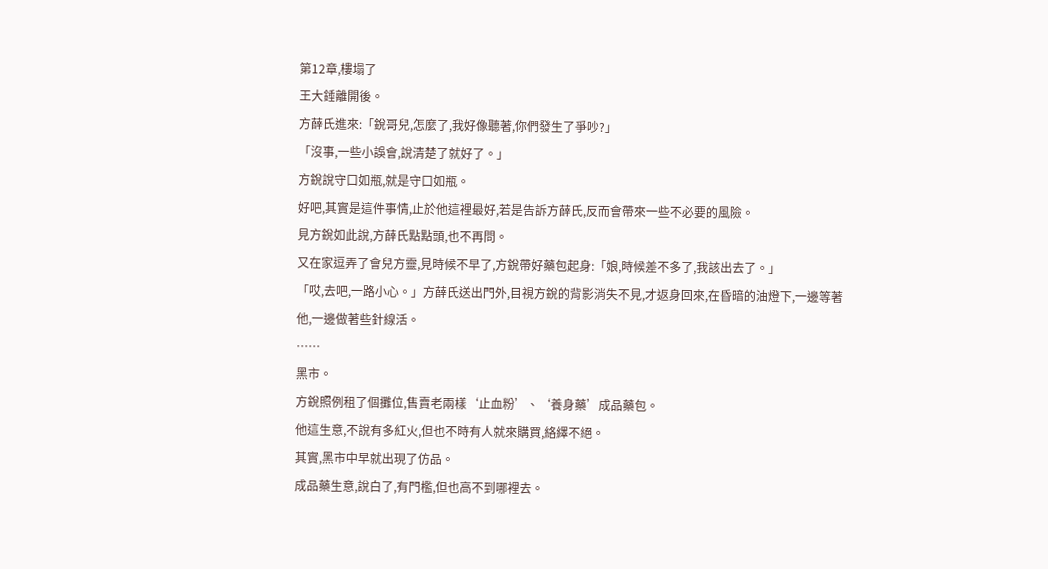第12章,樓塌了
王大錘離開後。
方薛氏進來:「銳哥兒,怎麼了,我好像聽著,你們發生了爭吵?」
「沒事,一些小誤會,說清楚了就好了。」
方銳說守口如瓶,就是守口如瓶。
好吧,其實是這件事情,止於他這裡最好,若是告訴方薛氏,反而會帶來一些不必要的風險。
見方銳如此說,方薛氏點點頭,也不再問。
又在家逗弄了會兒方靈,見時候不早了,方銳帶好藥包起身:「娘,時候差不多了,我該出去了。」
「哎,去吧,一路小心。」方薛氏送出門外,目視方銳的背影消失不見,才返身回來,在昏暗的油燈下,一邊等著他,一邊做著些針線活。
……
黑市。
方銳照例租了個攤位,售賣老兩樣‘止血粉’、‘養身藥’成品藥包。
他這生意,不說有多紅火,但也不時有人就來購買,絡繹不絕。
其實,黑市中早就出現了仿品。
成品藥生意,說白了,有門檻,但也高不到哪裡去。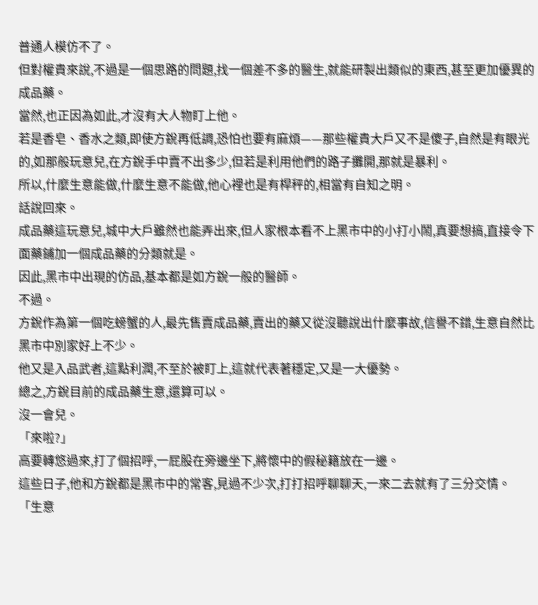普通人模仿不了。
但對權貴來說,不過是一個思路的問題,找一個差不多的醫生,就能研製出類似的東西,甚至更加優異的成品藥。
當然,也正因為如此,才沒有大人物盯上他。
若是香皂、香水之類,即使方銳再低調,恐怕也要有麻煩——那些權貴大戶又不是傻子,自然是有眼光的,如那般玩意兒,在方銳手中賣不出多少,但若是利用他們的路子攤開,那就是暴利。
所以,什麼生意能做,什麼生意不能做,他心裡也是有桿秤的,相當有自知之明。
話說回來。
成品藥這玩意兒,城中大戶雖然也能弄出來,但人家根本看不上黑市中的小打小鬧,真要想搞,直接令下面藥鋪加一個成品藥的分類就是。
因此,黑市中出現的仿品,基本都是如方銳一般的醫師。
不過。
方銳作為第一個吃螃蟹的人,最先售賣成品藥,賣出的藥又從沒聽說出什麼事故,信譽不錯,生意自然比黑市中別家好上不少。
他又是入品武者,這點利潤,不至於被盯上,這就代表著穩定,又是一大優勢。
總之,方銳目前的成品藥生意,還算可以。
沒一會兒。
「來啦?」
高要轉悠過來,打了個招呼,一屁股在旁邊坐下,將懷中的假秘籍放在一邊。
這些日子,他和方銳都是黑市中的常客,見過不少次,打打招呼聊聊天,一來二去就有了三分交情。
「生意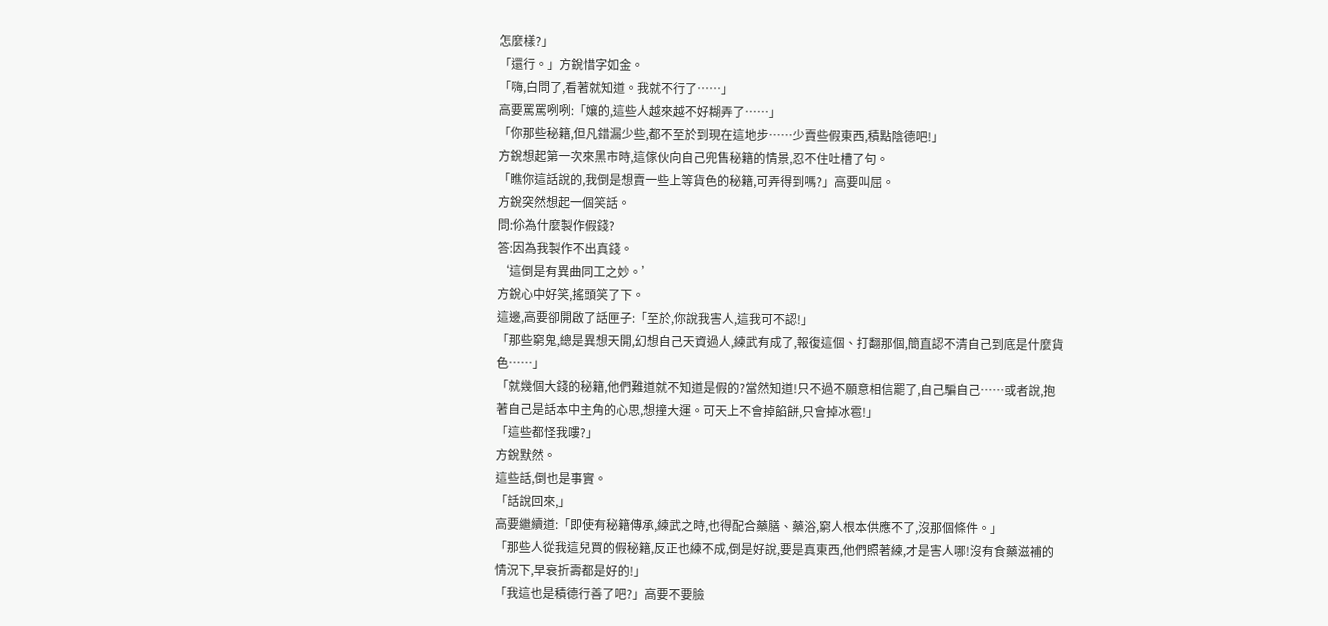怎麼樣?」
「還行。」方銳惜字如金。
「嗨,白問了,看著就知道。我就不行了……」
高要罵罵咧咧:「孃的,這些人越來越不好糊弄了……」
「你那些秘籍,但凡錯漏少些,都不至於到現在這地步……少賣些假東西,積點陰德吧!」
方銳想起第一次來黑市時,這傢伙向自己兜售秘籍的情景,忍不住吐槽了句。
「瞧你這話說的,我倒是想賣一些上等貨色的秘籍,可弄得到嗎?」高要叫屈。
方銳突然想起一個笑話。
問:伱為什麼製作假錢?
答:因為我製作不出真錢。
‘這倒是有異曲同工之妙。’
方銳心中好笑,搖頭笑了下。
這邊,高要卻開啟了話匣子:「至於,你說我害人,這我可不認!」
「那些窮鬼,總是異想天開,幻想自己天資過人,練武有成了,報復這個、打翻那個,簡直認不清自己到底是什麼貨色……」
「就幾個大錢的秘籍,他們難道就不知道是假的?當然知道!只不過不願意相信罷了,自己騙自己……或者說,抱著自己是話本中主角的心思,想撞大運。可天上不會掉餡餅,只會掉冰雹!」
「這些都怪我嘍?」
方銳默然。
這些話,倒也是事實。
「話說回來,」
高要繼續道:「即使有秘籍傳承,練武之時,也得配合藥膳、藥浴,窮人根本供應不了,沒那個條件。」
「那些人從我這兒買的假秘籍,反正也練不成,倒是好說,要是真東西,他們照著練,才是害人哪!沒有食藥滋補的情況下,早衰折壽都是好的!」
「我這也是積德行善了吧?」高要不要臉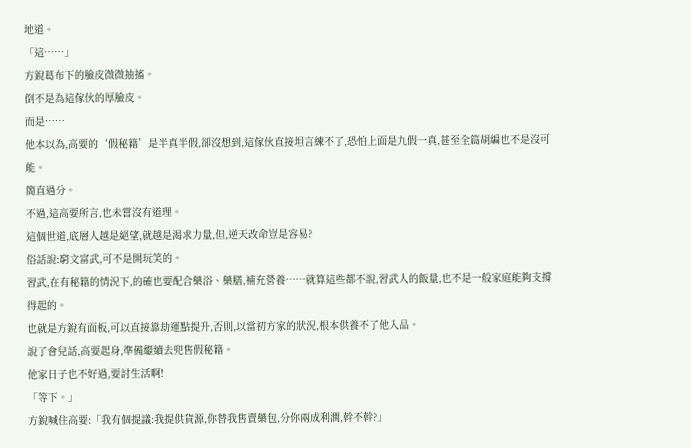地道。
「這……」
方銳葛布下的臉皮微微抽搐。
倒不是為這傢伙的厚臉皮。
而是……
他本以為,高要的‘假秘籍’是半真半假,卻沒想到,這傢伙直接坦言練不了,恐怕上面是九假一真,甚至全篇胡編也不是沒可能。
簡直過分。
不過,這高要所言,也未嘗沒有道理。
這個世道,底層人越是絕望,就越是渴求力量,但,逆天改命豈是容易?
俗話說:窮文富武,可不是開玩笑的。
習武,在有秘籍的情況下,的確也要配合藥浴、藥膳,補充營養……就算這些都不說,習武人的飯量,也不是一般家庭能夠支撐得起的。
也就是方銳有面板,可以直接靠劫運點提升,否則,以當初方家的狀況,根本供養不了他入品。
說了會兒話,高要起身,準備繼續去兜售假秘籍。
他家日子也不好過,要討生活啊!
「等下。」
方銳喊住高要:「我有個提議:我提供貨源,你替我售賣藥包,分你兩成利潤,幹不幹?」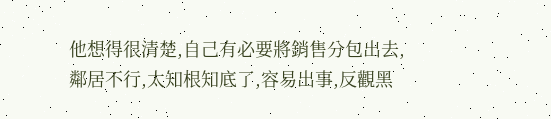他想得很清楚,自己有必要將銷售分包出去,鄰居不行,太知根知底了,容易出事,反觀黑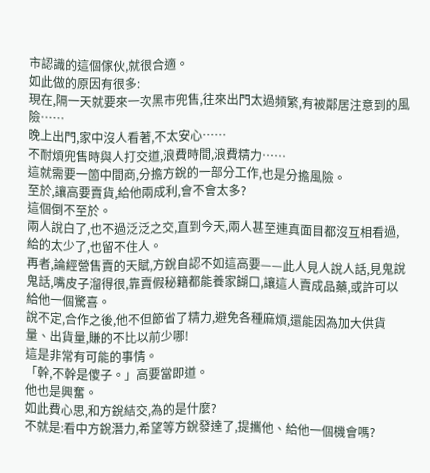市認識的這個傢伙,就很合適。
如此做的原因有很多:
現在,隔一天就要來一次黑市兜售,往來出門太過頻繁,有被鄰居注意到的風險……
晚上出門,家中沒人看著,不太安心……
不耐煩兜售時與人打交道,浪費時間,浪費精力……
這就需要一箇中間商,分擔方銳的一部分工作,也是分擔風險。
至於,讓高要賣貨,給他兩成利,會不會太多?
這個倒不至於。
兩人說白了,也不過泛泛之交,直到今天,兩人甚至連真面目都沒互相看過,給的太少了,也留不住人。
再者,論經營售賣的天賦,方銳自認不如這高要——此人見人說人話,見鬼說鬼話,嘴皮子溜得很,靠賣假秘籍都能養家餬口,讓這人賣成品藥,或許可以給他一個驚喜。
說不定,合作之後,他不但節省了精力,避免各種麻煩,還能因為加大供貨量、出貨量,賺的不比以前少哪!
這是非常有可能的事情。
「幹,不幹是傻子。」高要當即道。
他也是興奮。
如此費心思,和方銳結交,為的是什麼?
不就是:看中方銳潛力,希望等方銳發達了,提攜他、給他一個機會嗎?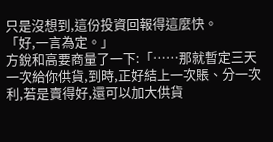只是沒想到,這份投資回報得這麼快。
「好,一言為定。」
方銳和高要商量了一下:「……那就暫定三天一次給你供貨,到時,正好結上一次賬、分一次利,若是賣得好,還可以加大供貨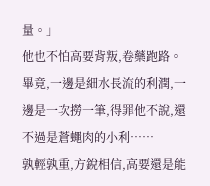量。」
他也不怕高要背叛,卷藥跑路。
畢竟,一邊是細水長流的利潤,一邊是一次撈一筆,得罪他不說,還不過是蒼蠅肉的小利……
孰輕孰重,方銳相信,高要還是能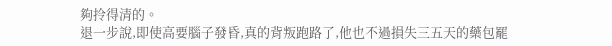夠拎得清的。
退一步說,即使高要腦子發昏,真的背叛跑路了,他也不過損失三五天的藥包罷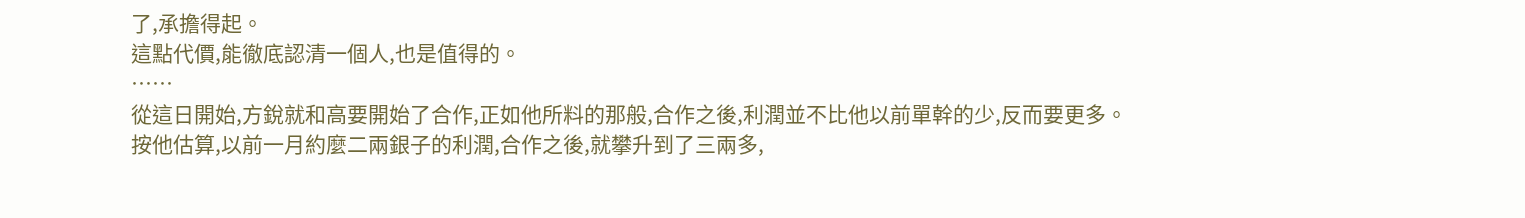了,承擔得起。
這點代價,能徹底認清一個人,也是值得的。
……
從這日開始,方銳就和高要開始了合作,正如他所料的那般,合作之後,利潤並不比他以前單幹的少,反而要更多。
按他估算,以前一月約麼二兩銀子的利潤,合作之後,就攀升到了三兩多,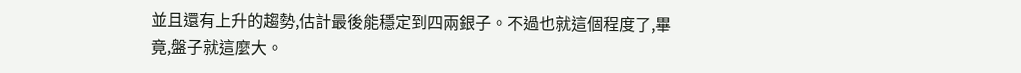並且還有上升的趨勢,估計最後能穩定到四兩銀子。不過也就這個程度了,畢竟,盤子就這麼大。